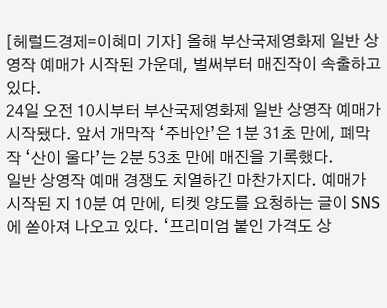[헤럴드경제=이혜미 기자] 올해 부산국제영화제 일반 상영작 예매가 시작된 가운데, 벌써부터 매진작이 속출하고 있다.
24일 오전 10시부터 부산국제영화제 일반 상영작 예매가 시작됐다. 앞서 개막작 ‘주바안’은 1분 31초 만에, 폐막작 ‘산이 울다’는 2분 53초 만에 매진을 기록했다.
일반 상영작 예매 경쟁도 치열하긴 마찬가지다. 예매가 시작된 지 10분 여 만에, 티켓 양도를 요청하는 글이 SNS에 쏟아져 나오고 있다. ‘프리미엄 붙인 가격도 상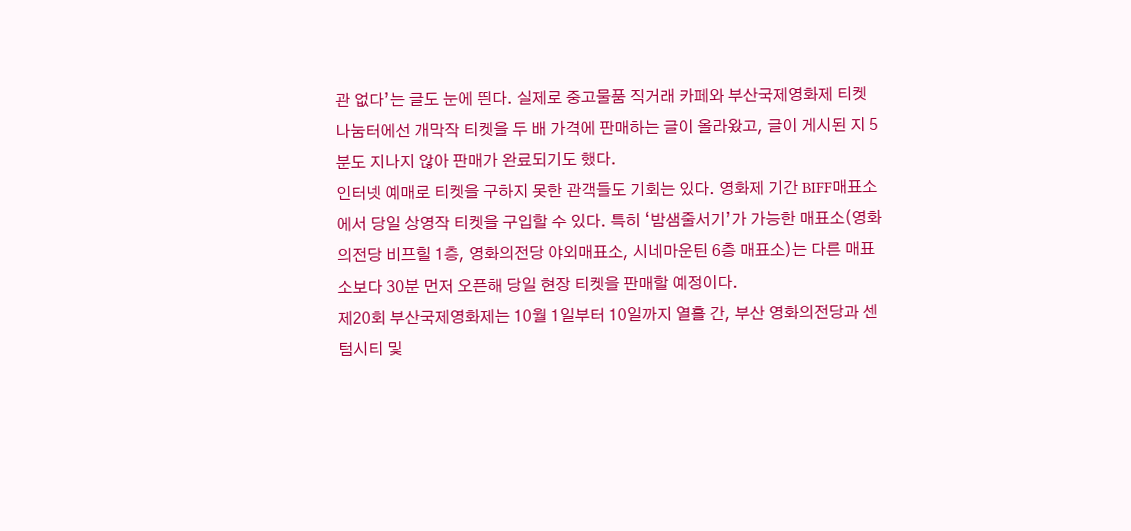관 없다’는 글도 눈에 띈다. 실제로 중고물품 직거래 카페와 부산국제영화제 티켓 나눔터에선 개막작 티켓을 두 배 가격에 판매하는 글이 올라왔고, 글이 게시된 지 5분도 지나지 않아 판매가 완료되기도 했다.
인터넷 예매로 티켓을 구하지 못한 관객들도 기회는 있다. 영화제 기간 BIFF매표소에서 당일 상영작 티켓을 구입할 수 있다. 특히 ‘밤샘줄서기’가 가능한 매표소(영화의전당 비프힐 1층, 영화의전당 야외매표소, 시네마운틴 6층 매표소)는 다른 매표소보다 30분 먼저 오픈해 당일 현장 티켓을 판매할 예정이다.
제20회 부산국제영화제는 10월 1일부터 10일까지 열흘 간, 부산 영화의전당과 센텀시티 및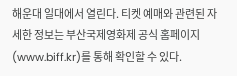해운대 일대에서 열린다. 티켓 예매와 관련된 자세한 정보는 부산국제영화제 공식 홈페이지(www.biff.kr)를 통해 확인할 수 있다.